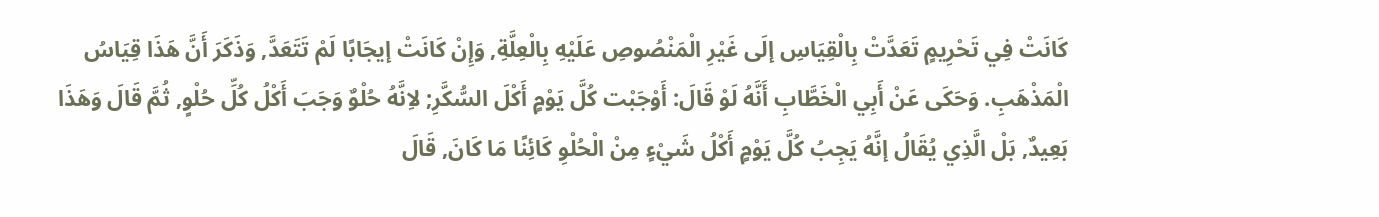كَانَتْ فِي تَحْرِيمٍ تَعَدَّتْ بِالْقِيَاسِ إلَى غَيْرِ الْمَنْصُوصِ عَلَيْهِ بِالْعِلَّةِ, وَإِنْ كَانَتْ إيجَابًا لَمْ تَتَعَدَّ, وَذَكَرَ أَنَّ هَذَا قِيَاسُ الْمَذْهَبِ. وَحَكَى عَنْ أَبِي الْخَطَّابِ أَنَّهُ لَوْ قَالَ: أَوْجَبْت كُلَّ يَوْمٍ أَكْلَ السُّكَّرِ; لاِنَّهُ حُلْوٌ وَجَبَ أَكْلُ كُلِّ حُلْوٍ, ثُمَّ قَالَ وَهَذَا بَعِيدٌ, بَلْ الَّذِي يُقَالُ إنَّهُ يَجِبُ كُلَّ يَوْمٍ أَكْلُ شَيْءٍ مِنْ الْحُلْوِ كَائِنًا مَا كَانَ, قَالَ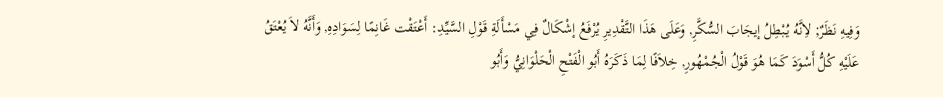وَفِيهِ نَظَرٌ; لاِنَّهُ يُبْطِلُ إيجَابَ السُّكَّرِ, وَعَلَى هَذَا التَّقْدِيرِ يُرْفَعُ إشْكَالٌ فِي مَسْأَلَةِ قَوْلِ السَّيِّدِ: أَعْتَقْت غَانِمًا لِسَوَادِهِ, وَأَنَّهُ لاَ يُعْتَقُ عَلَيْهِ كُلُّ أَسْوَدَ كَمَا هُوَ قَوْلُ الْجُمْهُورِ, خِلاَفًا لِمَا ذَكَرَهُ أَبُو الْفَتْحِ الْحَلْوَانِيُّ وَأَبُو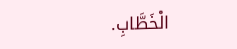الْخَطَّابِ.